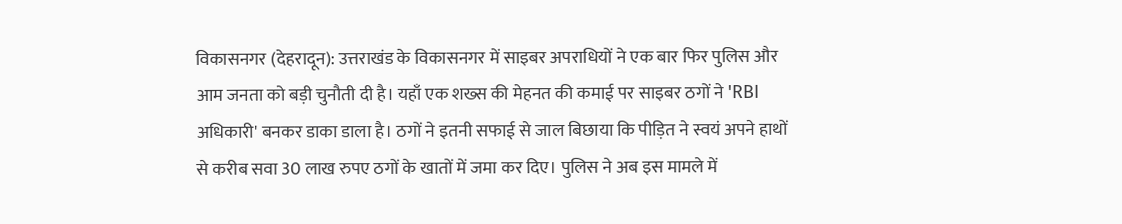विकासनगर (देहरादून): उत्तराखंड के विकासनगर में साइबर अपराधियों ने एक बार फिर पुलिस और आम जनता को बड़ी चुनौती दी है। यहाँ एक शख्स की मेहनत की कमाई पर साइबर ठगों ने 'RBI अधिकारी' बनकर डाका डाला है। ठगों ने इतनी सफाई से जाल बिछाया कि पीड़ित ने स्वयं अपने हाथों से करीब सवा 30 लाख रुपए ठगों के खातों में जमा कर दिए। पुलिस ने अब इस मामले में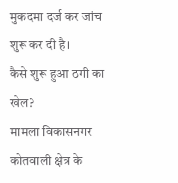मुकदमा दर्ज कर जांच शुरू कर दी है।
कैसे शुरू हुआ ठगी का खेल?
मामला विकासनगर कोतवाली क्षेत्र के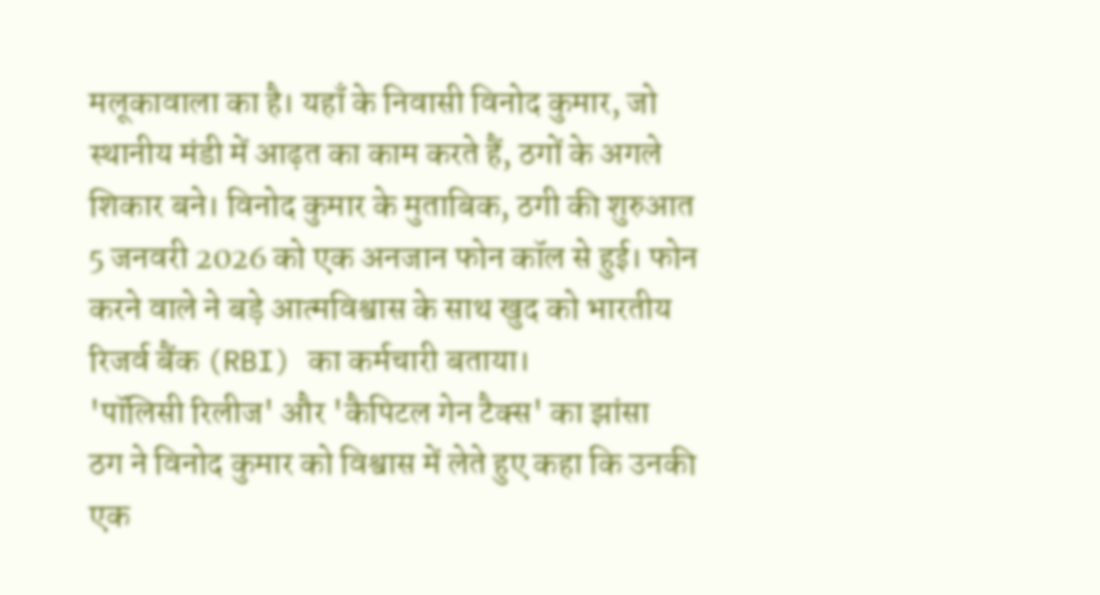मलूकावाला का है। यहाँ के निवासी विनोद कुमार, जो स्थानीय मंडी में आढ़त का काम करते हैं, ठगों के अगले शिकार बने। विनोद कुमार के मुताबिक, ठगी की शुरुआत 5 जनवरी 2026 को एक अनजान फोन कॉल से हुई। फोन करने वाले ने बड़े आत्मविश्वास के साथ खुद को भारतीय रिजर्व बैंक (RBI) का कर्मचारी बताया।
'पॉलिसी रिलीज' और 'कैपिटल गेन टैक्स' का झांसा
ठग ने विनोद कुमार को विश्वास में लेते हुए कहा कि उनकी एक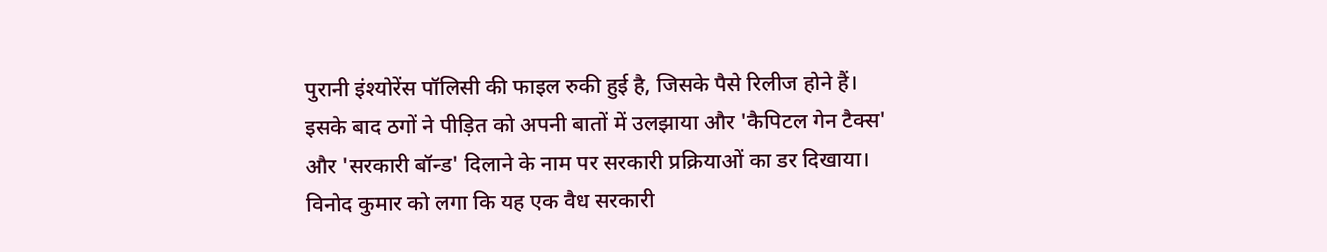पुरानी इंश्योरेंस पॉलिसी की फाइल रुकी हुई है, जिसके पैसे रिलीज होने हैं। इसके बाद ठगों ने पीड़ित को अपनी बातों में उलझाया और 'कैपिटल गेन टैक्स' और 'सरकारी बॉन्ड' दिलाने के नाम पर सरकारी प्रक्रियाओं का डर दिखाया। विनोद कुमार को लगा कि यह एक वैध सरकारी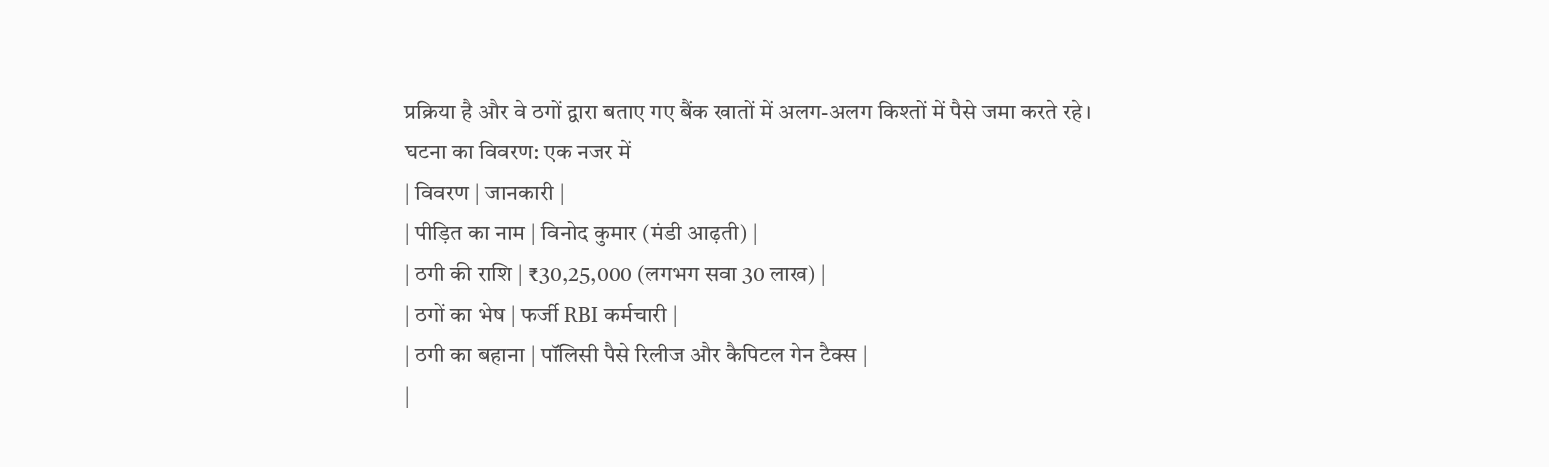प्रक्रिया है और वे ठगों द्वारा बताए गए बैंक खातों में अलग-अलग किश्तों में पैसे जमा करते रहे।
घटना का विवरण: एक नजर में
| विवरण | जानकारी |
| पीड़ित का नाम | विनोद कुमार (मंडी आढ़ती) |
| ठगी की राशि | ₹30,25,000 (लगभग सवा 30 लाख) |
| ठगों का भेष | फर्जी RBI कर्मचारी |
| ठगी का बहाना | पॉलिसी पैसे रिलीज और कैपिटल गेन टैक्स |
|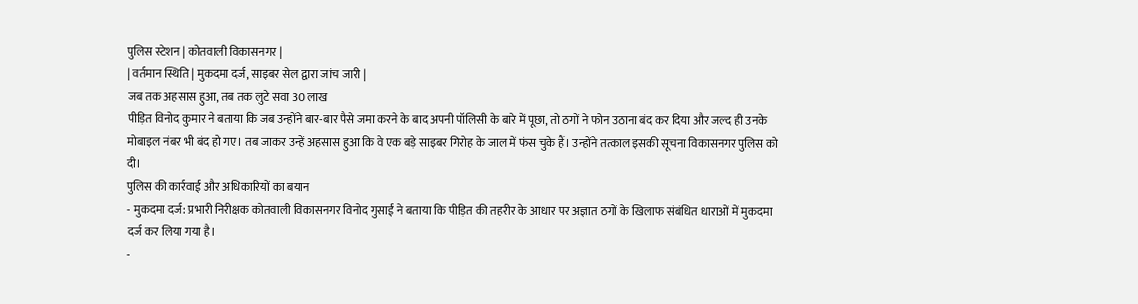पुलिस स्टेशन | कोतवाली विकासनगर |
| वर्तमान स्थिति | मुकदमा दर्ज, साइबर सेल द्वारा जांच जारी |
जब तक अहसास हुआ, तब तक लुटे सवा 30 लाख
पीड़ित विनोद कुमार ने बताया कि जब उन्होंने बार-बार पैसे जमा करने के बाद अपनी पॉलिसी के बारे में पूछा, तो ठगों ने फोन उठाना बंद कर दिया और जल्द ही उनके मोबाइल नंबर भी बंद हो गए। तब जाकर उन्हें अहसास हुआ कि वे एक बड़े साइबर गिरोह के जाल में फंस चुके हैं। उन्होंने तत्काल इसकी सूचना विकासनगर पुलिस को दी।
पुलिस की कार्रवाई और अधिकारियों का बयान
- मुकदमा दर्ज: प्रभारी निरीक्षक कोतवाली विकासनगर विनोद गुसाईं ने बताया कि पीड़ित की तहरीर के आधार पर अज्ञात ठगों के खिलाफ संबंधित धाराओं में मुकदमा दर्ज कर लिया गया है।
-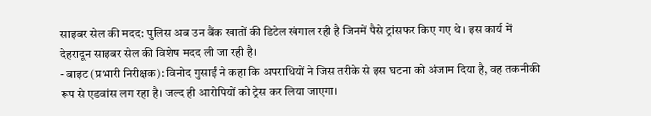साइबर सेल की मदद: पुलिस अब उन बैंक खातों की डिटेल खंगाल रही है जिनमें पैसे ट्रांसफर किए गए थे। इस कार्य में देहरादून साइबर सेल की विशेष मदद ली जा रही है।
- बाइट (प्रभारी निरीक्षक): विनोद गुसाईं ने कहा कि अपराधियों ने जिस तरीके से इस घटना को अंजाम दिया है, वह तकनीकी रूप से एडवांस लग रहा है। जल्द ही आरोपियों को ट्रेस कर लिया जाएगा।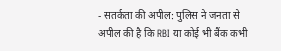- सतर्कता की अपील: पुलिस ने जनता से अपील की है कि RBI या कोई भी बैंक कभी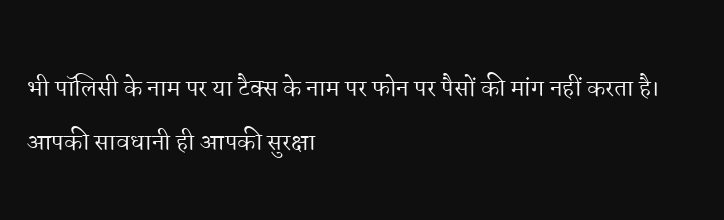भी पॉलिसी के नाम पर या टैक्स के नाम पर फोन पर पैसों की मांग नहीं करता है।
आपकी सावधानी ही आपकी सुरक्षा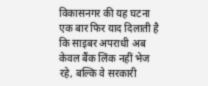विकासनगर की यह घटना एक बार फिर याद दिलाती है कि साइबर अपराधी अब केवल बैंक लिंक नहीं भेज रहे, बल्कि वे सरकारी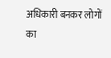अधिकारी बनकर लोगों का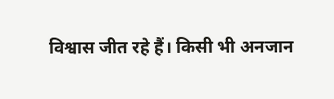विश्वास जीत रहे हैं। किसी भी अनजान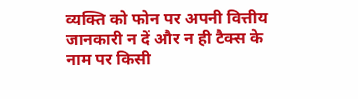व्यक्ति को फोन पर अपनी वित्तीय जानकारी न दें और न ही टैक्स के नाम पर किसी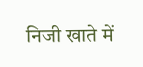निजी खाते में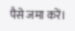पैसे जमा करें।